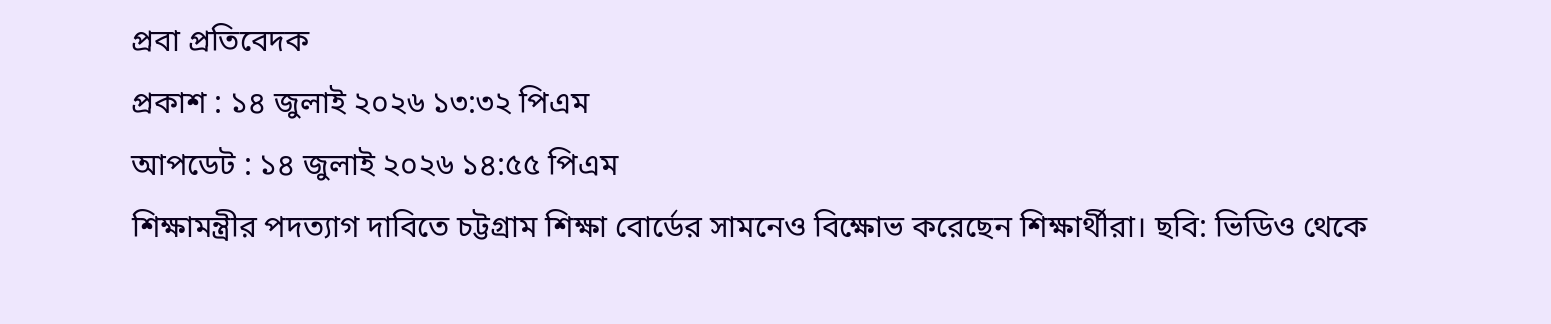প্রবা প্রতিবেদক
প্রকাশ : ১৪ জুলাই ২০২৬ ১৩:৩২ পিএম
আপডেট : ১৪ জুলাই ২০২৬ ১৪:৫৫ পিএম
শিক্ষামন্ত্রীর পদত্যাগ দাবিতে চট্টগ্রাম শিক্ষা বোর্ডের সামনেও বিক্ষোভ করেছেন শিক্ষার্থীরা। ছবি: ভিডিও থেকে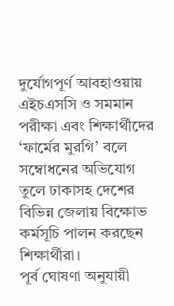দুর্যোগপূর্ণ আবহাওয়ায় এইচএসসি ও সমমান পরীক্ষা এবং শিক্ষার্থীদের ‘ফার্মের মুরগি’ বলে সম্বোধনের অভিযোগ তুলে ঢাকাসহ দেশের বিভিন্ন জেলায় বিক্ষোভ কর্মসূচি পালন করছেন শিক্ষার্থীরা।
পূর্ব ঘোষণা অনুযায়ী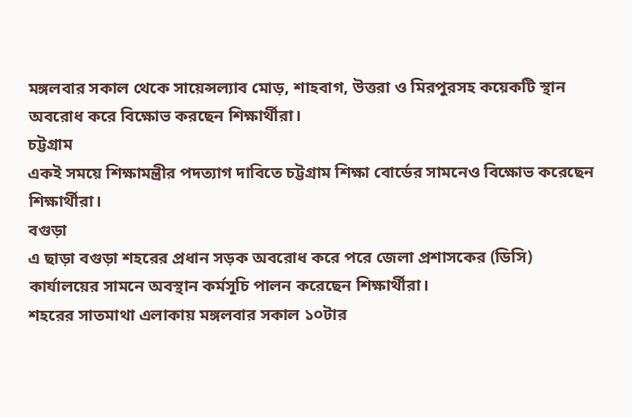মঙ্গলবার সকাল থেকে সায়েন্সল্যাব মোড়, শাহবাগ, উত্তরা ও মিরপুরসহ কয়েকটি স্থান অবরোধ করে বিক্ষোভ করছেন শিক্ষার্থীরা।
চট্টগ্রাম
একই সময়ে শিক্ষামন্ত্রীর পদত্যাগ দাবিতে চট্টগ্রাম শিক্ষা বোর্ডের সামনেও বিক্ষোভ করেছেন শিক্ষার্থীরা।
বগুড়া
এ ছাড়া বগুড়া শহরের প্রধান সড়ক অবরোধ করে পরে জেলা প্রশাসকের (ডিসি) কার্যালয়ের সামনে অবস্থান কর্মসূচি পালন করেছেন শিক্ষার্থীরা।
শহরের সাতমাথা এলাকায় মঙ্গলবার সকাল ১০টার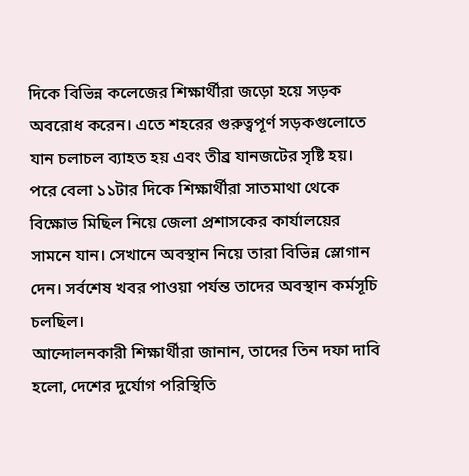দিকে বিভিন্ন কলেজের শিক্ষার্থীরা জড়ো হয়ে সড়ক অবরোধ করেন। এতে শহরের গুরুত্বপূর্ণ সড়কগুলোতে যান চলাচল ব্যাহত হয় এবং তীব্র যানজটের সৃষ্টি হয়।
পরে বেলা ১১টার দিকে শিক্ষার্থীরা সাতমাথা থেকে বিক্ষোভ মিছিল নিয়ে জেলা প্রশাসকের কার্যালয়ের সামনে যান। সেখানে অবস্থান নিয়ে তারা বিভিন্ন স্লোগান দেন। সর্বশেষ খবর পাওয়া পর্যন্ত তাদের অবস্থান কর্মসূচি চলছিল।
আন্দোলনকারী শিক্ষার্থীরা জানান, তাদের তিন দফা দাবি হলো, দেশের দুর্যোগ পরিস্থিতি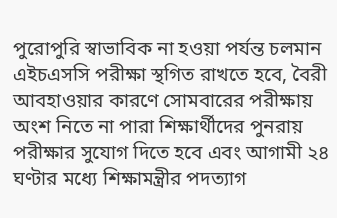পুরোপুরি স্বাভাবিক না হওয়া পর্যন্ত চলমান এইচএসসি পরীক্ষা স্থগিত রাখতে হবে, বৈরী আবহাওয়ার কারণে সোমবারের পরীক্ষায় অংশ নিতে না পারা শিক্ষার্থীদের পুনরায় পরীক্ষার সুযোগ দিতে হবে এবং আগামী ২৪ ঘণ্টার মধ্যে শিক্ষামন্ত্রীর পদত্যাগ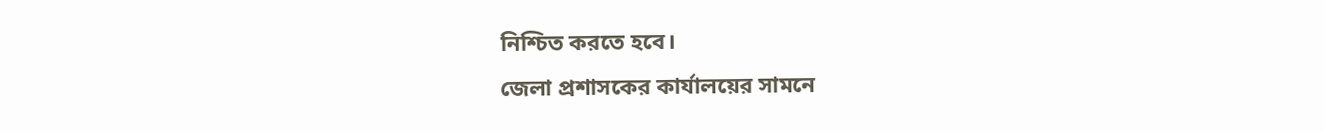নিশ্চিত করতে হবে।
জেলা প্রশাসকের কার্যালয়ের সামনে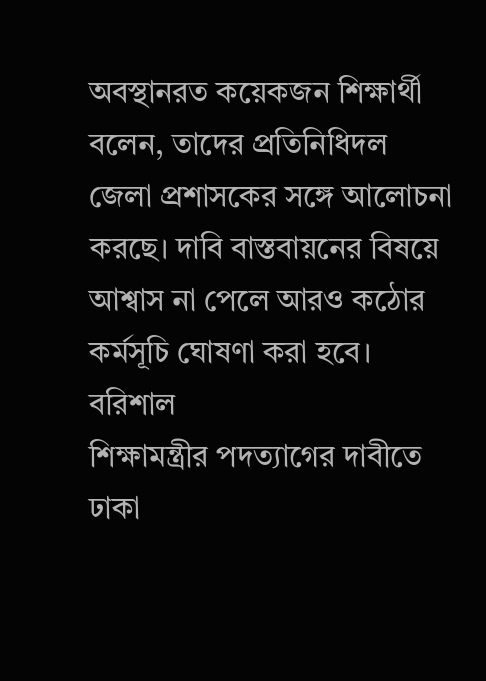অবস্থানরত কয়েকজন শিক্ষার্থী বলেন, তাদের প্রতিনিধিদল জেলা প্রশাসকের সঙ্গে আলোচনা করছে। দাবি বাস্তবায়নের বিষয়ে আশ্বাস না পেলে আরও কঠোর কর্মসূচি ঘোষণা করা হবে।
বরিশাল
শিক্ষামন্ত্রীর পদত্যাগের দাবীতে ঢাকা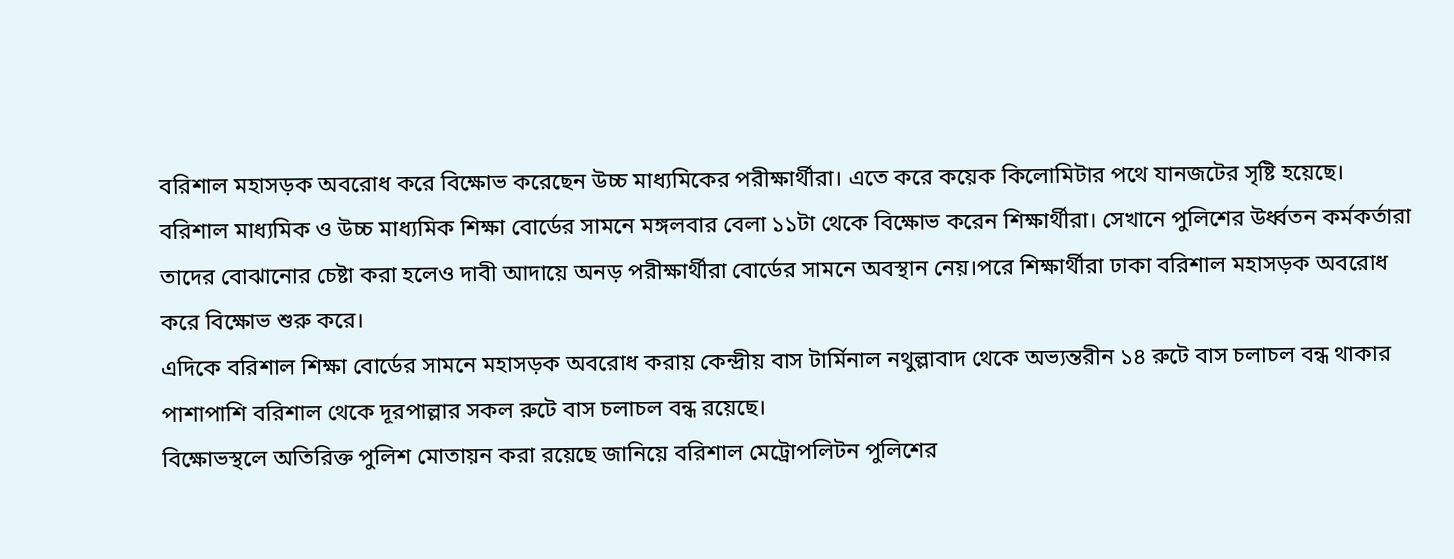বরিশাল মহাসড়ক অবরোধ করে বিক্ষোভ করেছেন উচ্চ মাধ্যমিকের পরীক্ষার্থীরা। এতে করে কয়েক কিলোমিটার পথে যানজটের সৃষ্টি হয়েছে।
বরিশাল মাধ্যমিক ও উচ্চ মাধ্যমিক শিক্ষা বোর্ডের সামনে মঙ্গলবার বেলা ১১টা থেকে বিক্ষোভ করেন শিক্ষার্থীরা। সেখানে পুলিশের উর্ধ্বতন কর্মকর্তারা তাদের বোঝানোর চেষ্টা করা হলেও দাবী আদায়ে অনড় পরীক্ষার্থীরা বোর্ডের সামনে অবস্থান নেয়।পরে শিক্ষার্থীরা ঢাকা বরিশাল মহাসড়ক অবরোধ করে বিক্ষোভ শুরু করে।
এদিকে বরিশাল শিক্ষা বোর্ডের সামনে মহাসড়ক অবরোধ করায় কেন্দ্রীয় বাস টার্মিনাল নথুল্লাবাদ থেকে অভ্যন্তরীন ১৪ রুটে বাস চলাচল বন্ধ থাকার পাশাপাশি বরিশাল থেকে দূরপাল্লার সকল রুটে বাস চলাচল বন্ধ রয়েছে।
বিক্ষোভস্থলে অতিরিক্ত পুলিশ মোতায়ন করা রয়েছে জানিয়ে বরিশাল মেট্রোপলিটন পুলিশের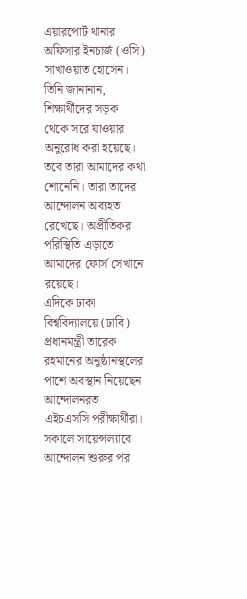এয়ারপোর্ট থানার অফিসার ইনচার্জ (ওসি) সাখাওয়াত হোসেন।
তিনি জানানান, শিক্ষার্থীদের সড়ক থেকে সরে যাওয়ার অনুরোধ করা হয়েছে। তবে তারা আমাদের কথা শোনেনি। তারা তাদের আন্দোলন অব্যহত রেখেছে। অপ্রীতিকর পরিস্থিতি এড়াতে আমাদের ফোর্স সেখানে রয়েছে।
এদিকে ঢাকা বিশ্ববিদ্যালয়ে (ঢাবি) প্রধানমন্ত্রী তারেক রহমানের অনুষ্ঠানস্থলের পাশে অবস্থান নিয়েছেন আন্দোলনরত এইচএসসি পরীক্ষার্থীরা।
সকালে সায়েন্সল্যাবে আন্দোলন শুরুর পর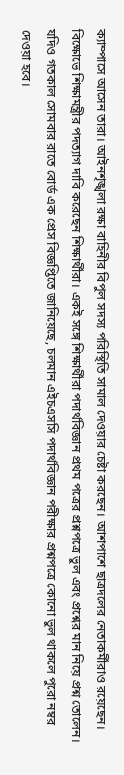ক্যাম্পাসে আসেন তারা। আইনশৃঙ্খলা রক্ষা বাহিনীর বিপুল সদস্য পরিস্থিতি সামাল দেওয়ার চেষ্টা করছেন। আশপাশে ছাত্রদলের নেতাকর্মীরাও রয়েছেন।
বিক্ষোভে শিক্ষামন্ত্রীর পদত্যাগ দাবি করেছেন শিক্ষার্থীরা। একই সঙ্গে শিক্ষার্থীরা পদার্থবিজ্ঞান প্রথম পত্রের প্রশ্নপত্রে ভুল এবং প্রশ্নের মান নিয়ে প্রশ্ন তোলেন।
যদিও গতকাল সোমবার রাতে বোর্ড এক প্রেস বিজ্ঞপ্তিতে জানিয়েছে, চলমান এইচএসসি পদার্থবিজ্ঞান পরীক্ষার প্রশ্নপত্রে কোনো ভুল থাকলে পুরো নম্বর দেওয়া হবে।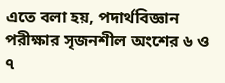এতে বলা হয়, পদার্থবিজ্ঞান পরীক্ষার সৃজনশীল অংশের ৬ ও ৭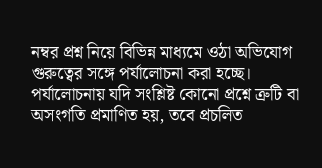নম্বর প্রশ্ন নিয়ে বিভিন্ন মাধ্যমে ওঠা অভিযোগ গুরুত্বের সঙ্গে পর্যালোচনা করা হচ্ছে। পর্যালোচনায় যদি সংশ্লিষ্ট কোনো প্রশ্নে ত্রুটি বা অসংগতি প্রমাণিত হয়, তবে প্রচলিত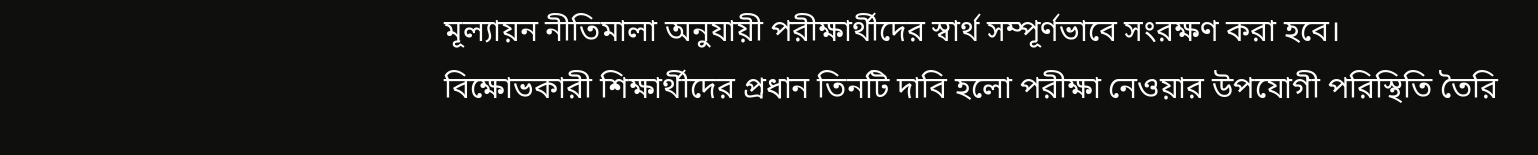মূল্যায়ন নীতিমালা অনুযায়ী পরীক্ষার্থীদের স্বার্থ সম্পূর্ণভাবে সংরক্ষণ করা হবে।
বিক্ষোভকারী শিক্ষার্থীদের প্রধান তিনটি দাবি হলো পরীক্ষা নেওয়ার উপযোগী পরিস্থিতি তৈরি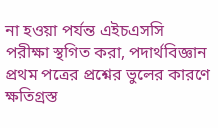না হওয়া পর্যন্ত এইচএসসি পরীক্ষা স্থগিত করা, পদার্থবিজ্ঞান প্রথম পত্রের প্রশ্নের ভুলের কারণে ক্ষতিগ্রস্ত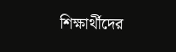শিক্ষার্থীদের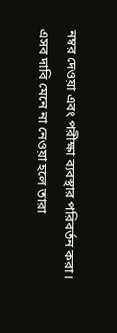নম্বর দেওয়া এবং পরীক্ষা ব্যবস্থার পরিবর্তন করা।
এসব দাবি মেনে না নেওয়া হলে তারা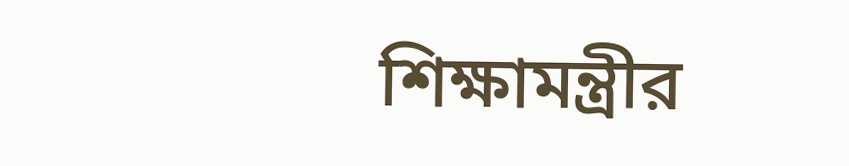শিক্ষামন্ত্রীর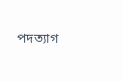পদত্যাগ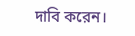দাবি করেন।